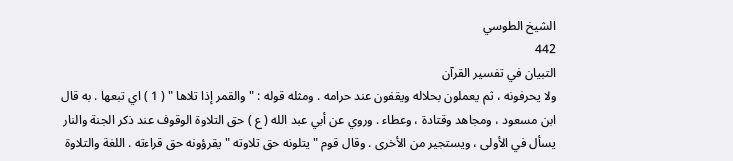الشيخ الطوسي
442
التبيان في تفسير القرآن
ولا يحرفونه ، ثم يعملون بحلاله ويقفون عند حرامه . ومثله قوله : " والقمر إذا تلاها " ( 1 ) اي تبعها . به قال ابن مسعود ، ومجاهد وقتادة ، وعطاء . وروي عن أبي عبد الله ( ع ) حق التلاوة الوقوف عند ذكر الجنة والنار يسأل في الأولى ، ويستجير من الأخرى . وقال قوم " يتلونه حق تلاوته " يقرؤونه حق قراءته . اللغة والتلاوة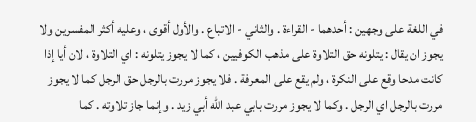في اللغة على وجهين : أحدهما - القراءة . والثاني - الاتباع . والأول أقوى ، وعليه أكثر المفسرين ولا يجوز ان يقال : يتلونه حق التلاوة على مذهب الكوفيين ، كما لا يجوز يتلونه : اي التلاوة ، لان أيا إذا كانت مدحا وقع على النكرة ، ولم يقع على المعرفة . فلا يجوز مررت بالرجل حق الرجل كما لا يجوز مررت بالرجل اي الرجل . وكما لا يجوز مررت بابي عبد الله أبي زيد . وإنما جاز تلاوته . كما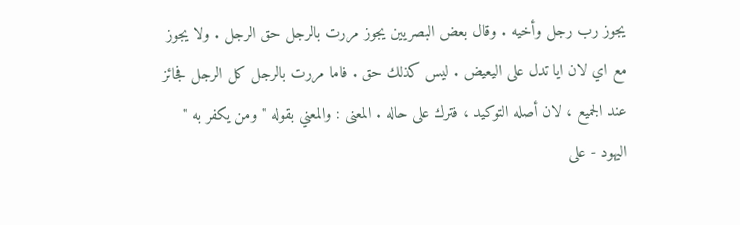يجوز رب رجل وأخيه . وقال بعض البصريين يجوز مررت بالرجل حق الرجل . ولا يجوز مع اي لان ايا تدل على اليعيض . ليس كذلك حق . فاما مررت بالرجل كل الرجل فجائز عند الجميع ، لان أصله التوكيد ، فترك على حاله . المعنى : والمعني بقوله " ومن يكفر به " اليهود - على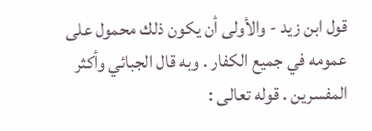قول ابن زيد - والأولى أن يكون ذلك محمول على عمومه في جميع الكفار . وبه قال الجبائي وأكثر المفسرين . قوله تعالى :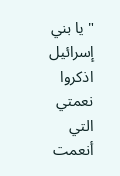" يا بني إسرائيل اذكروا نعمتي التي أنعمت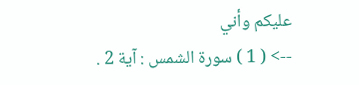عليكم وأني
--> ( 1 ) سورة الشمس : آية 2 .